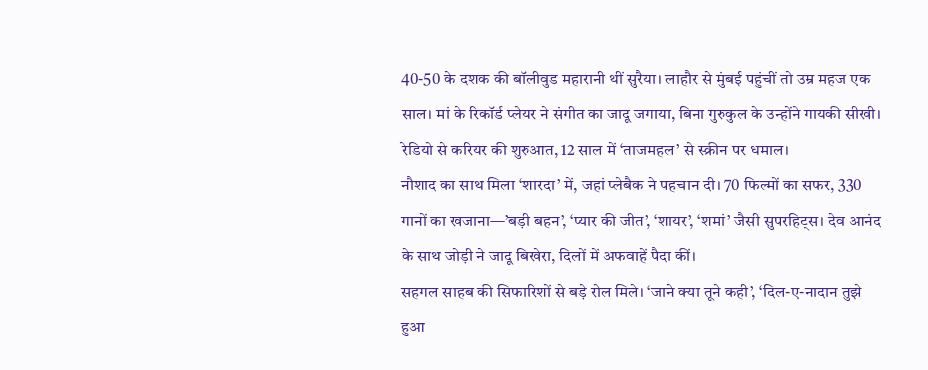40-50 के दशक की बॉलीवुड महारानी थीं सुरैया। लाहौर से मुंबई पहुंचीं तो उम्र महज एक साल। मां के रिकॉर्ड प्लेयर ने संगीत का जादू जगाया, बिना गुरुकुल के उन्होंने गायकी सीखी। रेडियो से करियर की शुरुआत, 12 साल में ‘ताजमहल’ से स्क्रीन पर धमाल।
नौशाद का साथ मिला ‘शारदा’ में, जहां प्लेबैक ने पहचान दी। 70 फिल्मों का सफर, 330 गानों का खजाना—’बड़ी बहन’, ‘प्यार की जीत’, ‘शायर’, ‘शमां’ जैसी सुपरहिट्स। देव आनंद के साथ जोड़ी ने जादू बिखेरा, दिलों में अफवाहें पैदा कीं।
सहगल साहब की सिफारिशों से बड़े रोल मिले। ‘जाने क्या तूने कही’, ‘दिल-ए-नादान तुझे हुआ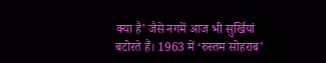क्या है’ जैसे नगमें आज भी सुर्खियां बटोरते हैं। 1963 में ‘रुस्तम सोहराब’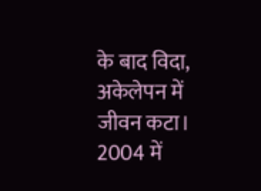के बाद विदा, अकेलेपन में जीवन कटा। 2004 में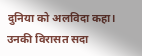दुनिया को अलविदा कहा। उनकी विरासत सदा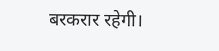बरकरार रहेगी।